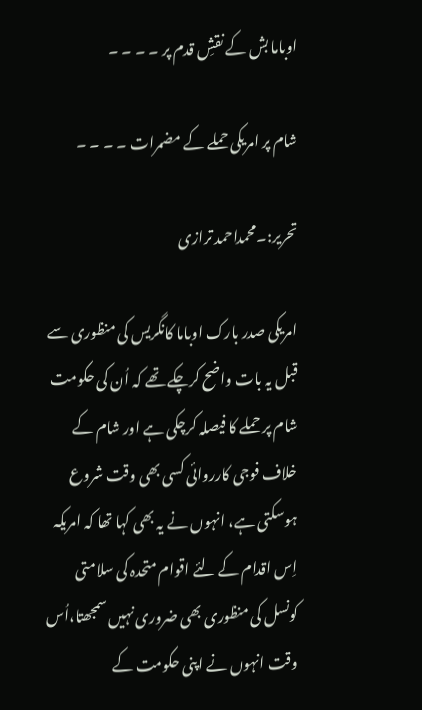اوباما بش کے نقشِ قدم پر ۔ ۔ ۔ ۔

شام پر امریکی حملے کے مضمرات ۔ ۔ ۔ ۔

تحریر:۔محمداحمد ترازی

امریکی صدر بارک اوباما کانگریس کی منظوری سے قبل یہ بات واضح کرچکے تھے کہ اُن کی حکومت شام پر حملے کا فیصلہ کرچکی ہے اور شام کے خلاف فوجی کارروائی کسی بھی وقت شروع ہوسکتی ہے، انہوں نے یہ بھی کہا تھا کہ امریکہ اِس اقدام کے لئے اقوام متحدہ کی سلامتی کونسل کی منظوری بھی ضروری نہیں سمجھتا،اُس وقت انہوں نے اپنی حکومت کے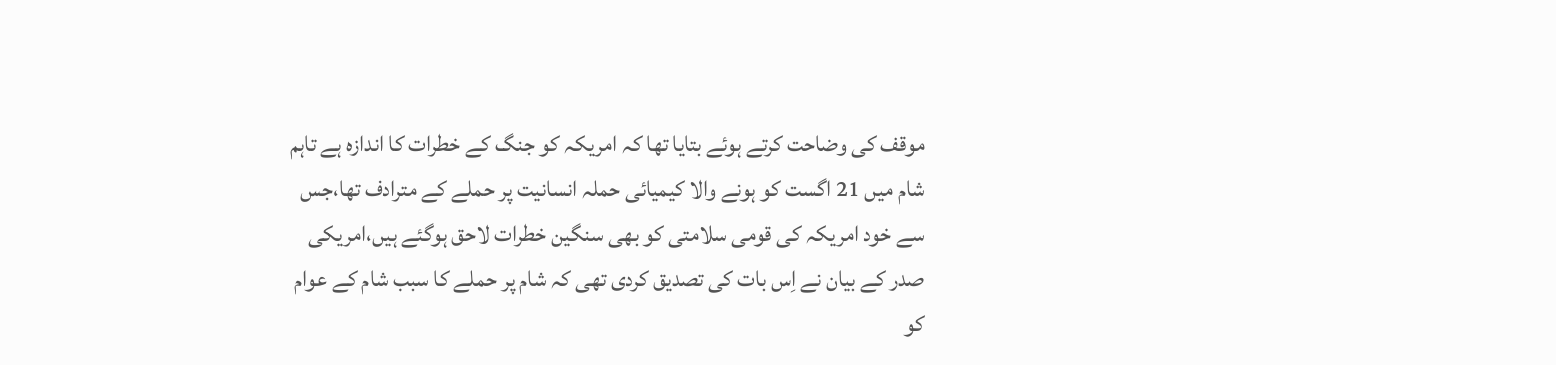موقف کی وضاحت کرتے ہوئے بتایا تھا کہ امریکہ کو جنگ کے خطرات کا اندازہ ہے تاہم شام میں 21 اگست کو ہونے والا کیمیائی حملہ انسانیت پر حملے کے مترادف تھا،جس سے خود امریکہ کی قومی سلامتی کو بھی سنگین خطرات لاحق ہوگئے ہیں،امریکی صدر کے بیان نے اِس بات کی تصدیق کردی تھی کہ شام پر حملے کا سبب شام کے عوام کو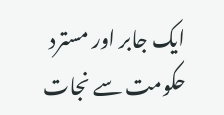ایک جابر اور مسترد حکومت سے نجات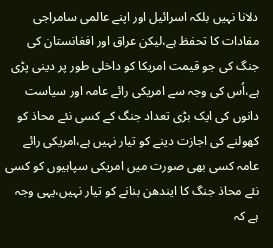دلانا نہیں بلکہ اسرائیل اور اپنے عالمی سامراجی مفادات کا تحفظ ہے،لیکن عراق اور افغانستان کی جنگ کی جو قیمت امریکا کو داخلی طور پر دینی پڑی ہے،اُس کی وجہ سے امریکی رائے عامہ اور سیاست دانوں کی ایک بڑی تعداد جنگ کے کسی نئے محاذ کو کھولنے کی اجازت دینے کو تیار نہیں ہے،امریکی رائے عامہ کسی بھی صورت میں امریکی سپاہیوں کو کسی نئے محاذ جنگ کا ایندھن بنانے کو تیار نہیں،یہی وجہ ہے کہ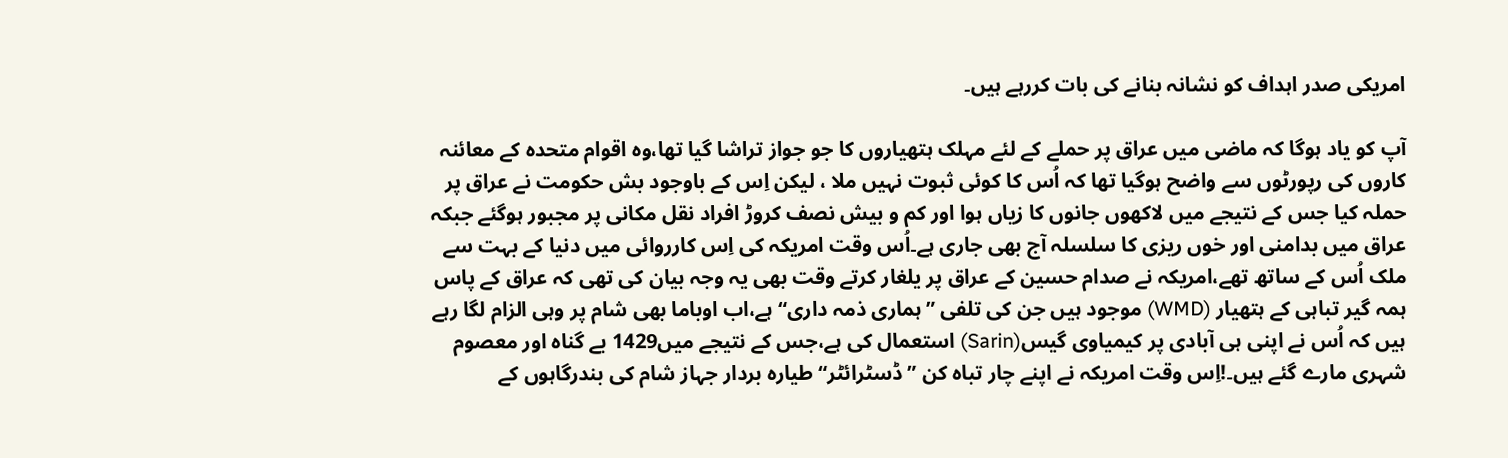امریکی صدر اہداف کو نشانہ بنانے کی بات کررہے ہیں۔

آپ کو یاد ہوگا کہ ماضی میں عراق پر حملے کے لئے مہلک ہتھیاروں کا جو جواز تراشا گیا تھا،وہ اقوام متحدہ کے معائنہ کاروں کی رپورٹوں سے واضح ہوگیا تھا کہ اُس کا کوئی ثبوت نہیں ملا ، لیکن اِس کے باوجود بش حکومت نے عراق پر حملہ کیا جس کے نتیجے میں لاکھوں جانوں کا زیاں ہوا اور کم و بیش نصف کروڑ افراد نقل مکانی پر مجبور ہوگئے جبکہ عراق میں بدامنی اور خوں ریزی کا سلسلہ آج بھی جاری ہے۔اُس وقت امریکہ کی اِس کارروائی میں دنیا کے بہت سے ملک اُس کے ساتھ تھے،امریکہ نے صدام حسین کے عراق پر یلغار کرتے وقت بھی یہ وجہ بیان کی تھی کہ عراق کے پاس ہمہ گیر تباہی کے ہتھیار (WMD) موجود ہیں جن کی تلفی ”ہماری ذمہ داری“ ہے،اب اوباما بھی شام پر وہی الزام لگا رہے ہیں کہ اُس نے اپنی ہی آبادی پر کیمیاوی گیس(Sarin) استعمال کی ہے،جس کے نتیجے میں1429 بے گناہ اور معصوم شہری مارے گئے ہیں۔!اِس وقت امریکہ نے اپنے چار تباہ کن ”ڈسٹرائٹر“ طیارہ بردار جہاز شام کی بندرگاہوں کے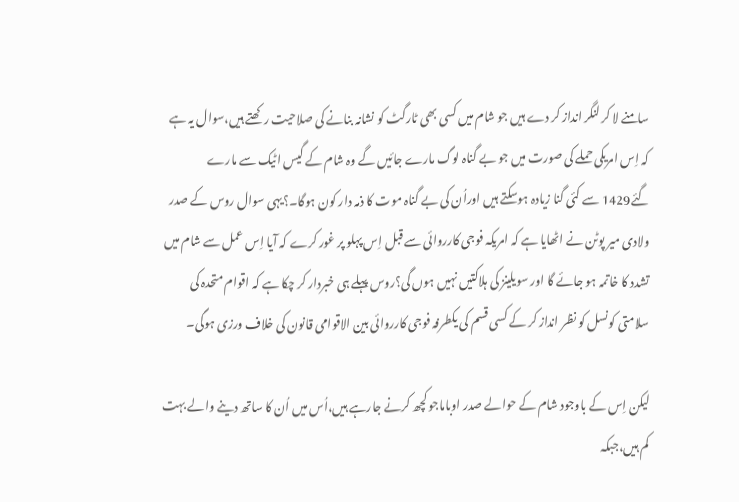سامنے لا کر لنگر انداز کر دے ہیں جو شام میں کسی بھی ٹارگٹ کو نشانہ بنانے کی صلاحیت رکھتے ہیں،سوال یہ ہے کہ اِس امریکی حملے کی صورت میں جو بے گناہ لوگ مارے جائیں گے وہ شام کے گیس اٹیک سے مارے گئے1429 سے کئی گنا زیادہ ہوسکتے ہیں اوراُن کی بے گناہ موت کا ذمہ دار کون ہوگا۔؟یہی سوال روس کے صدر ولادی میر پوٹن نے اٹھایا ہے کہ امریکہ فوجی کارروائی سے قبل اِس پہلو پر غور کرے کہ آیا اِس عمل سے شام میں تشدد کا خاتمہ ہو جائے گا اور سویلینز کی ہلاکتیں نہیں ہوں گی؟روس پہلے ہی خبردار کر چکا ہے کہ اقوام متحدہ کی سلامتی کونسل کو نظر انداز کر کے کسی قسم کی یکطرفہ فوجی کارروائی بین الاقوامی قانون کی خلاف ورزی ہوگی۔

لیکن اِس کے باوجود شام کے حوالے صدر اوباماجو کچھ کرنے جارہے ہیں،اُس میں اُن کا ساتھ دینے والے بہت کم ہیں،جبکہ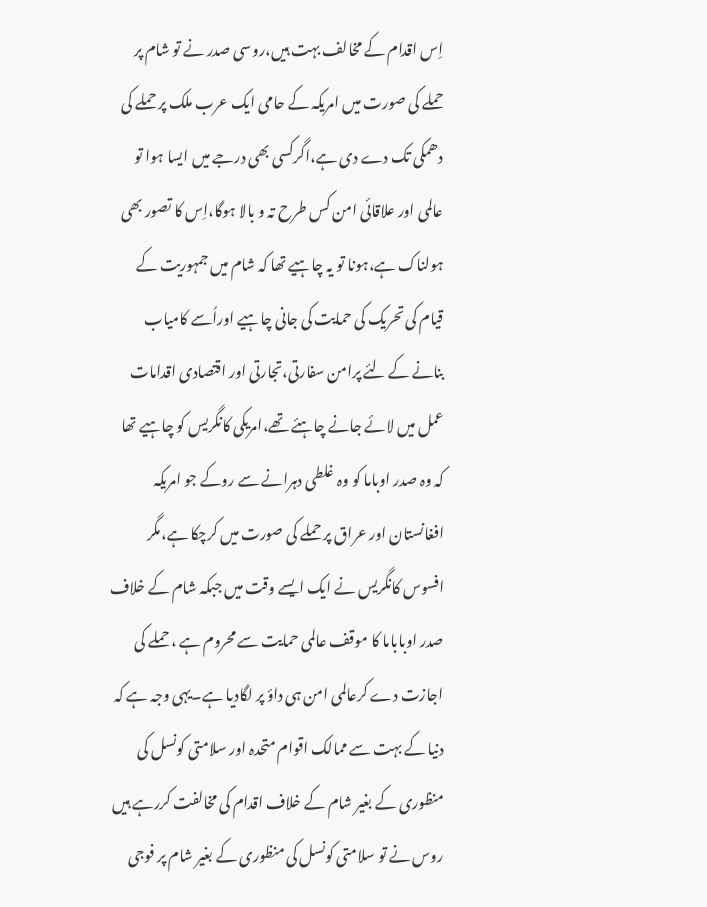اِس اقدام کے مخالف بہت ہیں،روسی صدر نے تو شام پر حملے کی صورت میں امریکہ کے حامی ایک عرب ملک پر حملے کی دھمکی تک دے دی ہے،اگرکسی بھی درجے میں ایسا ہوا تو عالمی اور علاقائی امن کس طرح تہ و بالا ہوگا،اِس کا تصور بھی ہولناک ہے،ہونا تو یہ چاہیے تھا کہ شام میں جمہوریت کے قیام کی تحریک کی حمایت کی جانی چاہیے اوراُسے کامیاب بنانے کے لئے پرامن سفارتی،تجارتی اور اقتصادی اقدامات عمل میں لائے جانے چاہئے تھے،امریکی کانگریس کو چاہیے تھا کہ وہ صدر اوباما کو وہ غلطی دہرانے سے روکے جو امریکہ افغانستان اور عراق پر حملے کی صورت میں کرچکا ہے،مگر افسوس کانگریس نے ایک ایسے وقت میں جبکہ شام کے خلاف صدر اوباباما کا موقف عالمی حمایت سے محروم ہے ، حملے کی اجازت دے کرعالمی امن ہی داؤ پر لگادیا ہے۔یہی وجہ ہے کہ دنیا کے بہت سے ممالک اقوام متحدہ اور سلامتی کونسل کی منظوری کے بغیر شام کے خلاف اقدام کی مخالفت کررہے ہیں روس نے تو سلامتی کونسل کی منظوری کے بغیر شام پر فوجی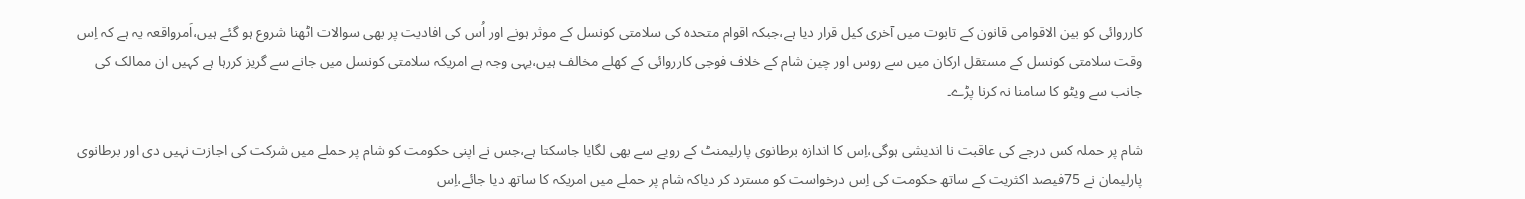کارروائی کو بین الاقوامی قانون کے تابوت میں آخری کیل قرار دیا ہے،جبکہ اقوام متحدہ کی سلامتی کونسل کے موثر ہونے اور اُس کی افادیت پر بھی سوالات اٹھنا شروع ہو گئے ہیں،اَمرواقعہ یہ ہے کہ اِس وقت سلامتی کونسل کے مستقل ارکان میں سے روس اور چین شام کے خلاف فوجی کارروائی کے کھلے مخالف ہیں،یہی وجہ ہے امریکہ سلامتی کونسل میں جانے سے گریز کررہا ہے کہیں ان ممالک کی جانب سے ویٹو کا سامنا نہ کرنا پڑے۔

شام پر حملہ کس درجے کی عاقبت نا اندیشی ہوگی،اِس کا اندازہ برطانوی پارلیمنٹ کے رویے سے بھی لگایا جاسکتا ہے،جس نے اپنی حکومت کو شام پر حملے میں شرکت کی اجازت نہیں دی اور برطانوی پارلیمان نے 75فیصد اکثریت کے ساتھ حکومت کی اِس درخواست کو مسترد کر دیاکہ شام پر حملے میں امریکہ کا ساتھ دیا جائے،اِس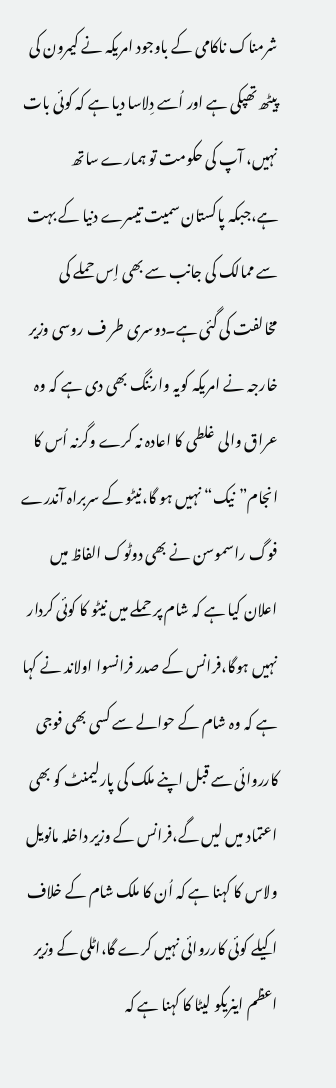شرمناک ناکامی کے باوجود امریکہ نے کیمرون کی پیٹھ تھپکی ہے اور اُسے دِلاسا دیا ہے کہ کوئی بات نہیں، آپ کی حکومت تو ہمارے ساتھ ہے،جبکہ پاکستان سمیت تیسرے دنیا کے بہت سے ممالک کی جانب سے بھی اِس حملے کی مخالفت کی گئی ہے۔دوسری طر ف روسی وزیر خارجہ نے امریکہ کویہ وارننگ بھی دی ہے کہ وہ عراق والی غلطی کا اعادہ نہ کرے وگرنہ اُس کا انجام”نیک“ نہیں ہو گا،نیٹو کے سربراہ آندرے فوگ راسموسن نے بھی دوٹوک الفاظ میں اعلان کیا ہے کہ شام پر حملے میں نیٹو کا کوئی کردار نہیں ہوگا،فرانس کے صدر فرانسوا اولاند نے کہا ہے کہ وہ شام کے حوالے سے کسی بھی فوجی کارروائی سے قبل اپنے ملک کی پارلیمنٹ کو بھی اعتماد میں لیں گے،فرانس کے وزیر داخلہ مانویل ولاس کا کہنا ہے کہ اُن کا ملک شام کے خلاف اکیلے کوئی کارروائی نہیں کرے گا،اٹلی کے وزیر اعظم اینریکو لیٹا کا کہنا ہے کہ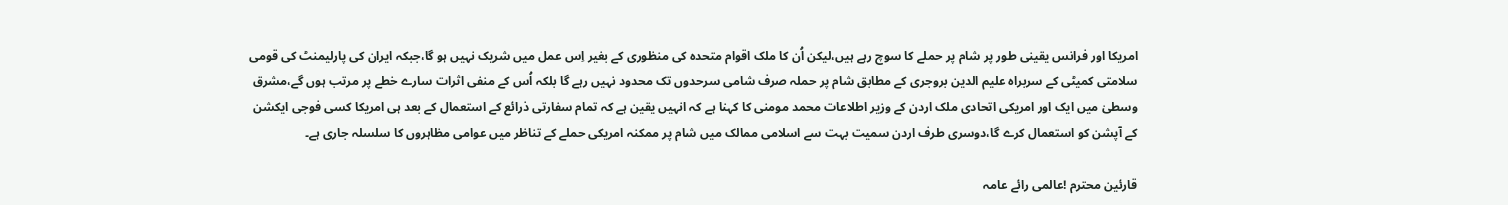امریکا اور فرانس یقینی طور پر شام پر حملے کا سوچ رہے ہیں،لیکن اُن کا ملک اقوام متحدہ کی منظوری کے بغیر اِس عمل میں شریک نہیں ہو گا،جبکہ ایران کی پارلیمنٹ کی قومی سلامتی کمیٹی کے سربراہ علیم الدین بروجری کے مطابق شام پر حملہ صرف شامی سرحدوں تک محدود نہیں رہے گا بلکہ اُس کے منفی اثرات سارے خطے پر مرتب ہوں گے،مشرق وسطیٰ میں ایک اور امریکی اتحادی ملک اردن کے وزیر اطلاعات محمد مومنی کا کہنا ہے کہ انہیں یقین ہے کہ تمام سفارتی ذرائع کے استعمال کے بعد ہی امریکا کسی فوجی ایکشن کے آپشن کو استعمال کرے گا،دوسری طرف اردن سمیت بہت سے اسلامی ممالک میں شام پر ممکنہ امریکی حملے کے تناظر میں عوامی مظاہروں کا سلسلہ جاری ہے۔

قارئین محترم !عالمی رائے عامہ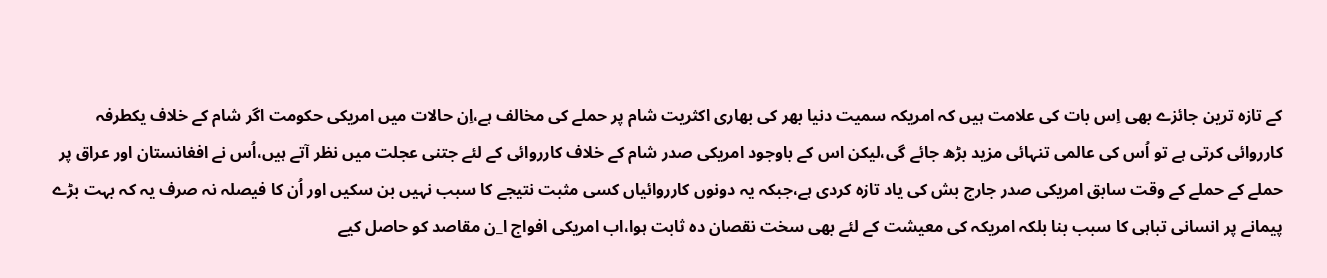کے تازہ ترین جائزے بھی اِس بات کی علامت ہیں کہ امریکہ سمیت دنیا بھر کی بھاری اکثریت شام پر حملے کی مخالف ہے،اِن حالات میں امریکی حکومت اگر شام کے خلاف یکطرفہ کارروائی کرتی ہے تو اُس کی عالمی تنہائی مزید بڑھ جائے گی،لیکن اس کے باوجود امریکی صدر شام کے خلاف کارروائی کے لئے جتنی عجلت میں نظر آتے ہیں،اُس نے افغانستان اور عراق پر حملے کے حملے کے وقت سابق امریکی صدر جارج بش کی یاد تازہ کردی ہے،جبکہ یہ دونوں کارروائیاں کسی مثبت نتیجے کا سبب نہیں بن سکیں اور اُن کا فیصلہ نہ صرف یہ کہ بہت بڑے پیمانے پر انسانی تباہی کا سبب بنا بلکہ امریکہ کی معیشت کے لئے بھی سخت نقصان دہ ثابت ہوا،اب امریکی افواج ا_ن مقاصد کو حاصل کیے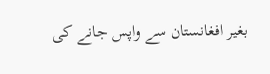بغیر افغانستان سے واپس جانے کی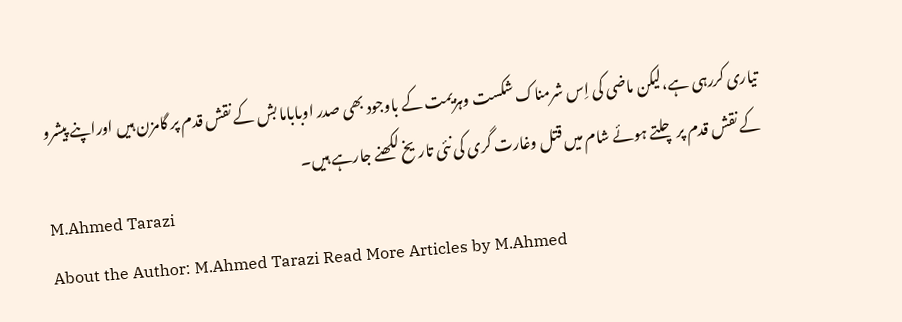تیاری کررہی ہے،لیکن ماضی کی اِس شرمناک شکست وہزیمت کے باوجود بھی صدر اوباباما بش کے نقش قدم پر گامزن ہیں اوراپنے پیشرو کے نقش قدم پر چلتے ہوئے شام میں قتل وغارت گری کی نئی تاریخ لکھنے جارہے ہیں۔
M.Ahmed Tarazi
About the Author: M.Ahmed Tarazi Read More Articles by M.Ahmed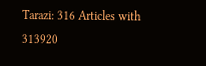Tarazi: 316 Articles with 313920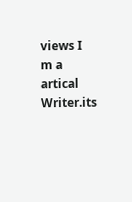views I m a artical Writer.its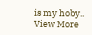is my hoby.. View More